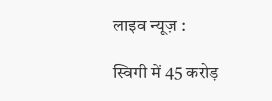लाइव न्यूज़ :

स्विगी में 45 करोड़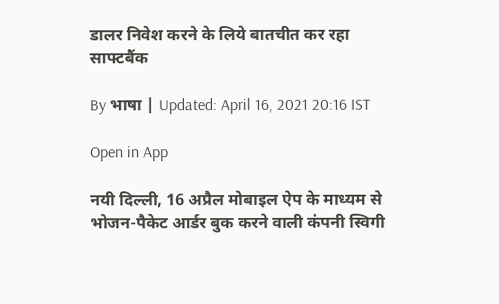डालर निवेश करने के लिये बातचीत कर रहा साफ्टबैंक

By भाषा | Updated: April 16, 2021 20:16 IST

Open in App

नयी दिल्ली, 16 अप्रैल मोबाइल ऐप के माध्यम से भोजन-पैकेट आर्डर बुक करने वाली कंपनी स्विगी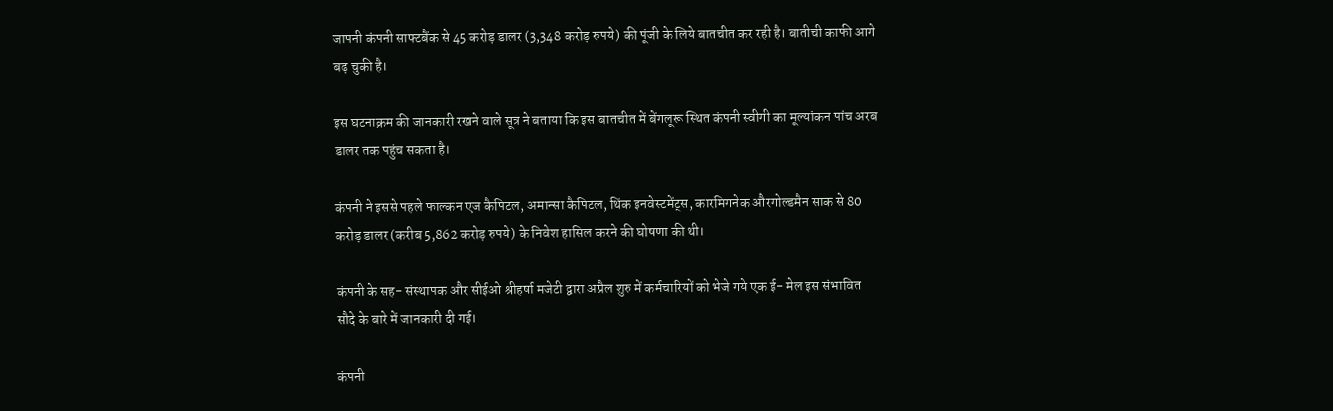जापनी कंपनी साफ्टबैंक से 45 करोड़ डालर (3,348 करोड़ रुपये) की पूंजी के लिये बातचीत कर रही है। बातीची काफी आगे बढ़ चुकी है।

इस घटनाक्रम की जानकारी रखने वाले सूत्र ने बताया कि इस बातचीत में बेंगलूरू स्थित कंपनी स्वीगी का मूल्यांकन पांच अरब डालर तक पहुंच सकता है।

कंपनी ने इससे पहले फाल्कन एज कैपिटल, अमान्सा कैपिटल, थिंक इनवेस्टमेंट्स, कारमिगनेक औरगोल्डमैन साक से 80 करोड़ डालर (करीब 5,862 करोड़ रुपये) के निवेश हासिल करने की घोषणा की थी।

कंपनी के सह- संस्थापक और सीईओ श्रीहर्षा मजेटी द्वारा अप्रैल शुरु में कर्मचारियों को भेजे गये एक ई- मेल इस संभावित सौदे के बारे में जानकारी दी गई।

कंपनी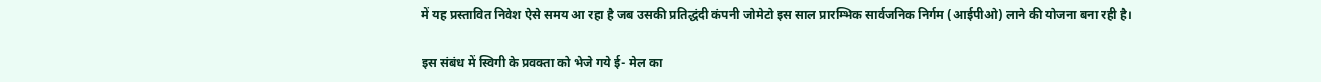में यह प्रस्तावित निवेश ऐसे समय आ रहा है जब उसकी प्रतिद्धंदी कंपनी जोमेटो इस साल प्रारम्भिक सार्वजनिक निर्गम (आईपीओ) लाने की योजना बना रही है।

इस संबंध में स्विगी के प्रवक्ता को भेजे गये ई- मेल का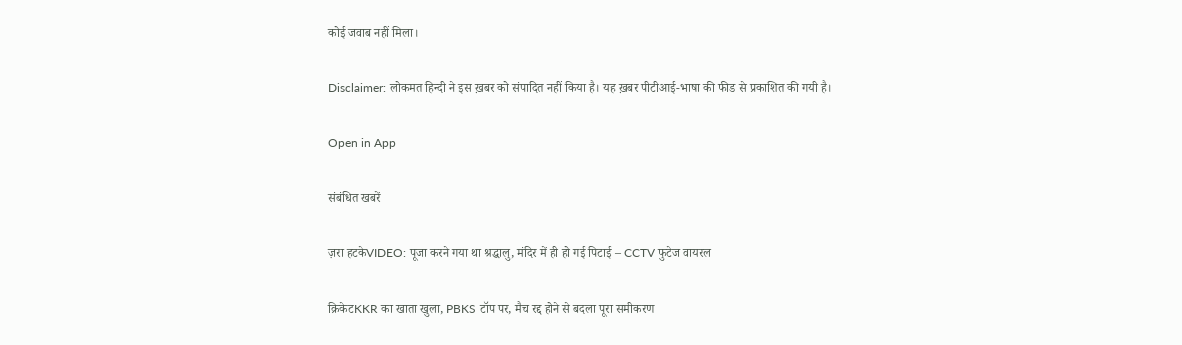कोई जवाब नहीं मिला।

Disclaimer: लोकमत हिन्दी ने इस ख़बर को संपादित नहीं किया है। यह ख़बर पीटीआई-भाषा की फीड से प्रकाशित की गयी है।

Open in App

संबंधित खबरें

ज़रा हटकेVIDEO: पूजा करने गया था श्रद्धालु, मंदिर में ही हो गई पिटाई – CCTV फुटेज वायरल

क्रिकेटKKR का खाता खुला, PBKS टॉप पर, मैच रद्द होने से बदला पूरा समीकरण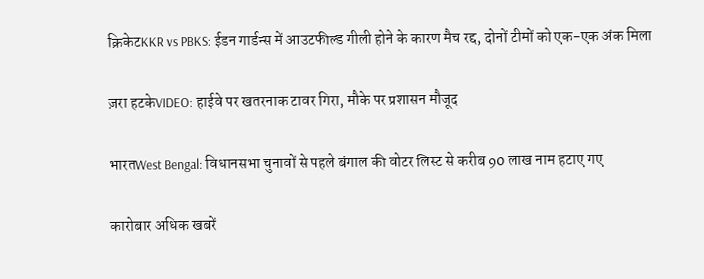क्रिकेटKKR vs PBKS: ईडन गार्डन्स में आउटफील्ड गीली होने के कारण मैच रद्द, दोनों टीमों को एक-एक अंक मिला

ज़रा हटकेVIDEO: हाईवे पर खतरनाक टावर गिरा, मौके पर प्रशासन मौजूद

भारतWest Bengal: विधानसभा चुनावों से पहले बंगाल की वोटर लिस्ट से करीब 90 लाख नाम हटाए गए

कारोबार अधिक खबरें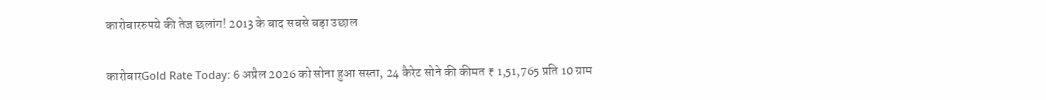कारोबाररुपये की तेज छलांग! 2013 के बाद सबसे बड़ा उछाल

कारोबारGold Rate Today: 6 अप्रैल 2026 को सोना हुआ सस्ता, 24 कैरेट सोने की कीमत ₹ 1,51,765 प्रति 10 ग्राम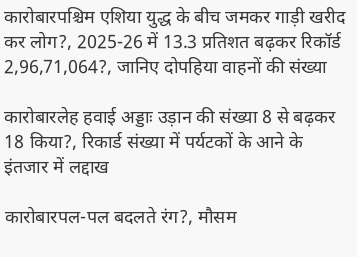कारोबारपश्चिम एशिया युद्ध के बीच जमकर गाड़ी खरीद कर लोग?, 2025-26 में 13.3 प्रतिशत बढ़कर रिकॉर्ड 2,96,71,064?, जानिए दोपहिया वाहनों की संख्या

कारोबारलेह हवाई अड्डाः उड़ान की संख्या 8 से बढ़कर 18 किया?, रिकार्ड संख्या में पर्यटकों के आने के इंतजार में लद्दाख

कारोबारपल-पल बदलते रंग?, मौसम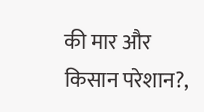की मार और किसान परेशान?,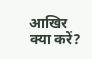आखिर क्या करें?